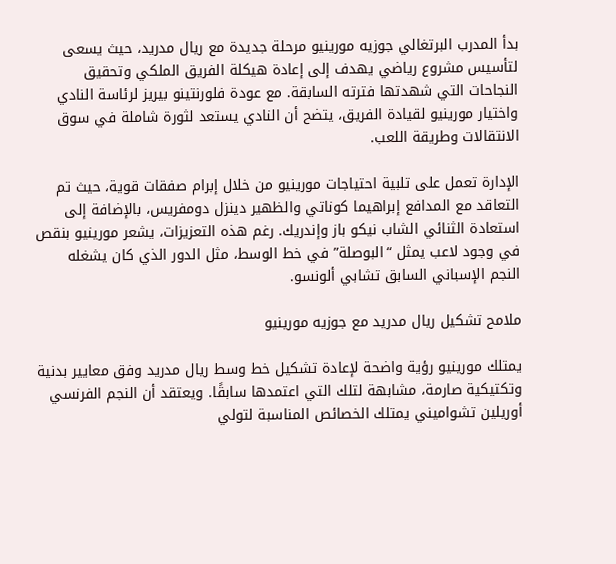بدأ المدرب البرتغالي جوزيه مورينيو مرحلة جديدة مع ريال مدريد، حيث يسعى لتأسيس مشروع رياضي يهدف إلى إعادة هيكلة الفريق الملكي وتحقيق النجاحات التي شهدتها فترته السابقة. مع عودة فلورنتينو بيريز لرئاسة النادي واختيار مورينيو لقيادة الفريق، يتضح أن النادي يستعد لثورة شاملة في سوق الانتقالات وطريقة اللعب.

الإدارة تعمل على تلبية احتياجات مورينيو من خلال إبرام صفقات قوية، حيث تم التعاقد مع المدافع إبراهيما كوناتي والظهير دينزل دومفريس، بالإضافة إلى استعادة الثنائي الشاب نيكو باز وإندريك. رغم هذه التعزيزات، يشعر مورينيو بنقص في وجود لاعب يمثل “البوصلة” في خط الوسط، مثل الدور الذي كان يشغله النجم الإسباني السابق تشابي ألونسو.

ملامح تشكيل ريال مدريد مع جوزيه مورينيو

يمتلك مورينيو رؤية واضحة لإعادة تشكيل خط وسط ريال مدريد وفق معايير بدنية وتكتيكية صارمة، مشابهة لتلك التي اعتمدها سابقًا. ويعتقد أن النجم الفرنسي أوريلين تشواميني يمتلك الخصائص المناسبة لتولي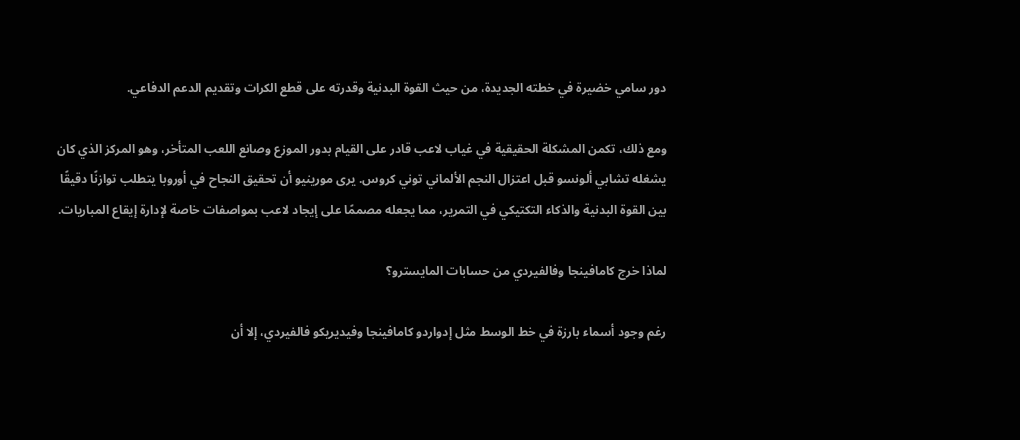دور سامي خضيرة في خطته الجديدة، من حيث القوة البدنية وقدرته على قطع الكرات وتقديم الدعم الدفاعي.

ومع ذلك، تكمن المشكلة الحقيقية في غياب لاعب قادر على القيام بدور الموزع وصانع اللعب المتأخر، وهو المركز الذي كان يشغله تشابي ألونسو قبل اعتزال النجم الألماني توني كروس. يرى مورينيو أن تحقيق النجاح في أوروبا يتطلب توازنًا دقيقًا بين القوة البدنية والذكاء التكتيكي في التمرير، مما يجعله مصممًا على إيجاد لاعب بمواصفات خاصة لإدارة إيقاع المباريات.

لماذا خرج كامافينجا وفالفيردي من حسابات المايسترو؟

رغم وجود أسماء بارزة في خط الوسط مثل إدواردو كامافينجا وفيديريكو فالفيردي، إلا أن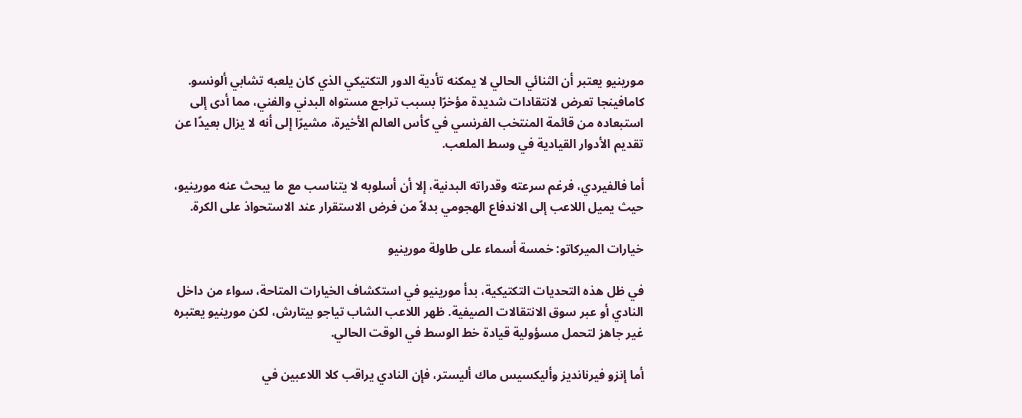مورينيو يعتبر أن الثنائي الحالي لا يمكنه تأدية الدور التكتيكي الذي كان يلعبه تشابي ألونسو. كامافينجا تعرض لانتقادات شديدة مؤخرًا بسبب تراجع مستواه البدني والفني، مما أدى إلى استبعاده من قائمة المنتخب الفرنسي في كأس العالم الأخيرة، مشيرًا إلى أنه لا يزال بعيدًا عن تقديم الأدوار القيادية في وسط الملعب.

أما فالفيردي، فرغم سرعته وقدراته البدنية، إلا أن أسلوبه لا يتناسب مع ما يبحث عنه مورينيو، حيث يميل اللاعب إلى الاندفاع الهجومي بدلاً من فرض الاستقرار عند الاستحواذ على الكرة.

خيارات الميركاتو: خمسة أسماء على طاولة مورينيو

في ظل هذه التحديات التكتيكية، بدأ مورينيو في استكشاف الخيارات المتاحة، سواء من داخل النادي أو عبر سوق الانتقالات الصيفية. ظهر اللاعب الشاب تياجو بيتارش، لكن مورينيو يعتبره غير جاهز لتحمل مسؤولية قيادة خط الوسط في الوقت الحالي.

أما إنزو فيرنانديز وأليكسيس ماك أليستر، فإن النادي يراقب كلا اللاعبين في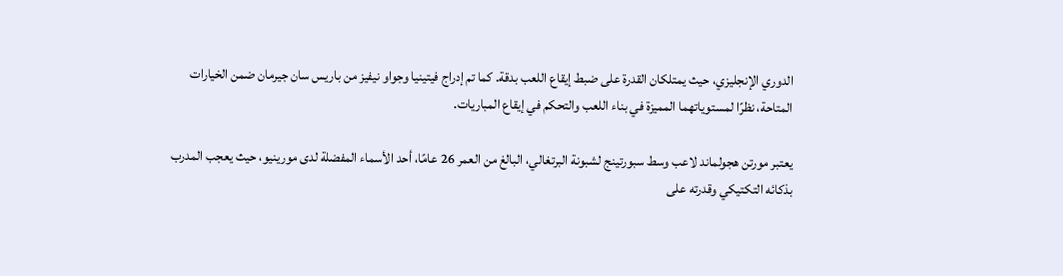الدوري الإنجليزي، حيث يمتلكان القدرة على ضبط إيقاع اللعب بدقة. كما تم إدراج فيتينيا وجواو نيفيز من باريس سان جيرمان ضمن الخيارات المتاحة، نظرًا لمستوياتهما المميزة في بناء اللعب والتحكم في إيقاع المباريات.

يعتبر مورتن هجولماند لاعب وسط سبورتينج لشبونة البرتغالي، البالغ من العمر 26 عامًا، أحد الأسماء المفضلة لدى مورينيو، حيث يعجب المدرب بذكائه التكتيكي وقدرته على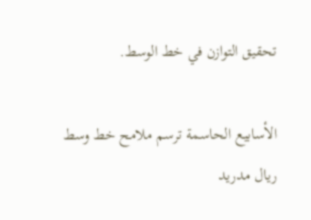تحقيق التوازن في خط الوسط.

الأسابيع الحاسمة ترسم ملامح خط وسط ريال مدريد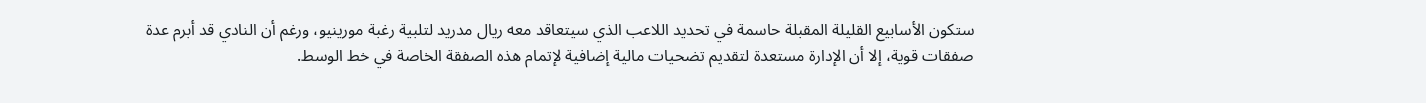ستكون الأسابيع القليلة المقبلة حاسمة في تحديد اللاعب الذي سيتعاقد معه ريال مدريد لتلبية رغبة مورينيو، ورغم أن النادي قد أبرم عدة صفقات قوية، إلا أن الإدارة مستعدة لتقديم تضحيات مالية إضافية لإتمام هذه الصفقة الخاصة في خط الوسط.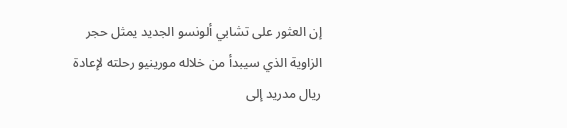إن العثور على تشابي ألونسو الجديد يمثل حجر الزاوية الذي سيبدأ من خلاله مورينيو رحلته لإعادة ريال مدريد إلى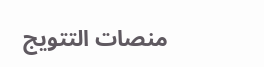منصات التتويج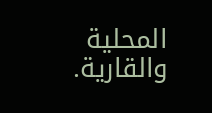المحلية والقارية.